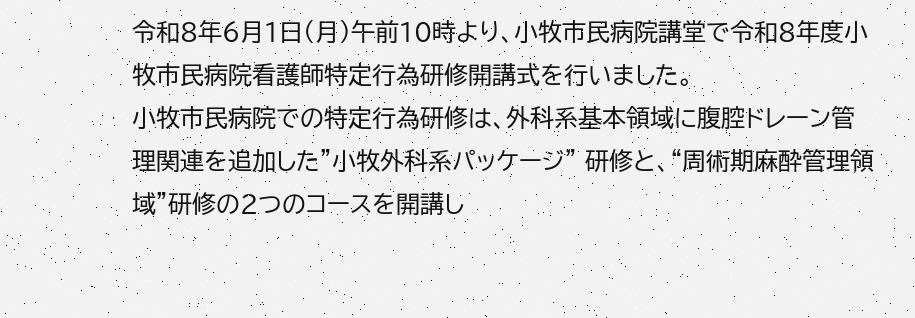令和8年6月1日(月)午前10時より、小牧市民病院講堂で令和8年度小牧市民病院看護師特定行為研修開講式を行いました。
小牧市民病院での特定行為研修は、外科系基本領域に腹腔ドレーン管理関連を追加した”小牧外科系パッケージ” 研修と、“周術期麻酔管理領域”研修の2つのコースを開講し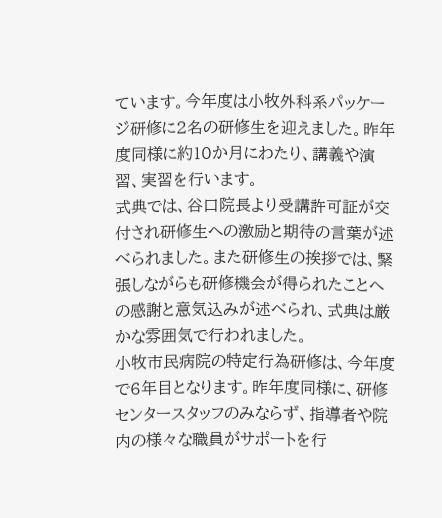ています。今年度は小牧外科系パッケージ研修に2名の研修生を迎えました。昨年度同様に約10か月にわたり、講義や演習、実習を行います。
式典では、谷口院長より受講許可証が交付され研修生への激励と期待の言葉が述べられました。また研修生の挨拶では、緊張しながらも研修機会が得られたことへの感謝と意気込みが述べられ、式典は厳かな雰囲気で行われました。
小牧市民病院の特定行為研修は、今年度で6年目となります。昨年度同様に、研修センタースタッフのみならず、指導者や院内の様々な職員がサポートを行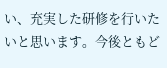い、充実した研修を行いたいと思います。今後ともど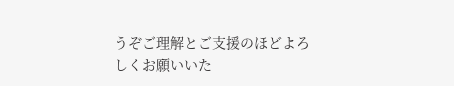うぞご理解とご支援のほどよろしくお願いいた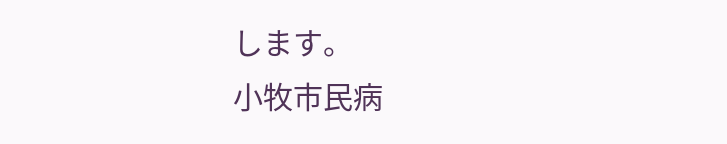します。
小牧市民病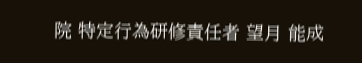院 特定行為研修責任者 望月 能成